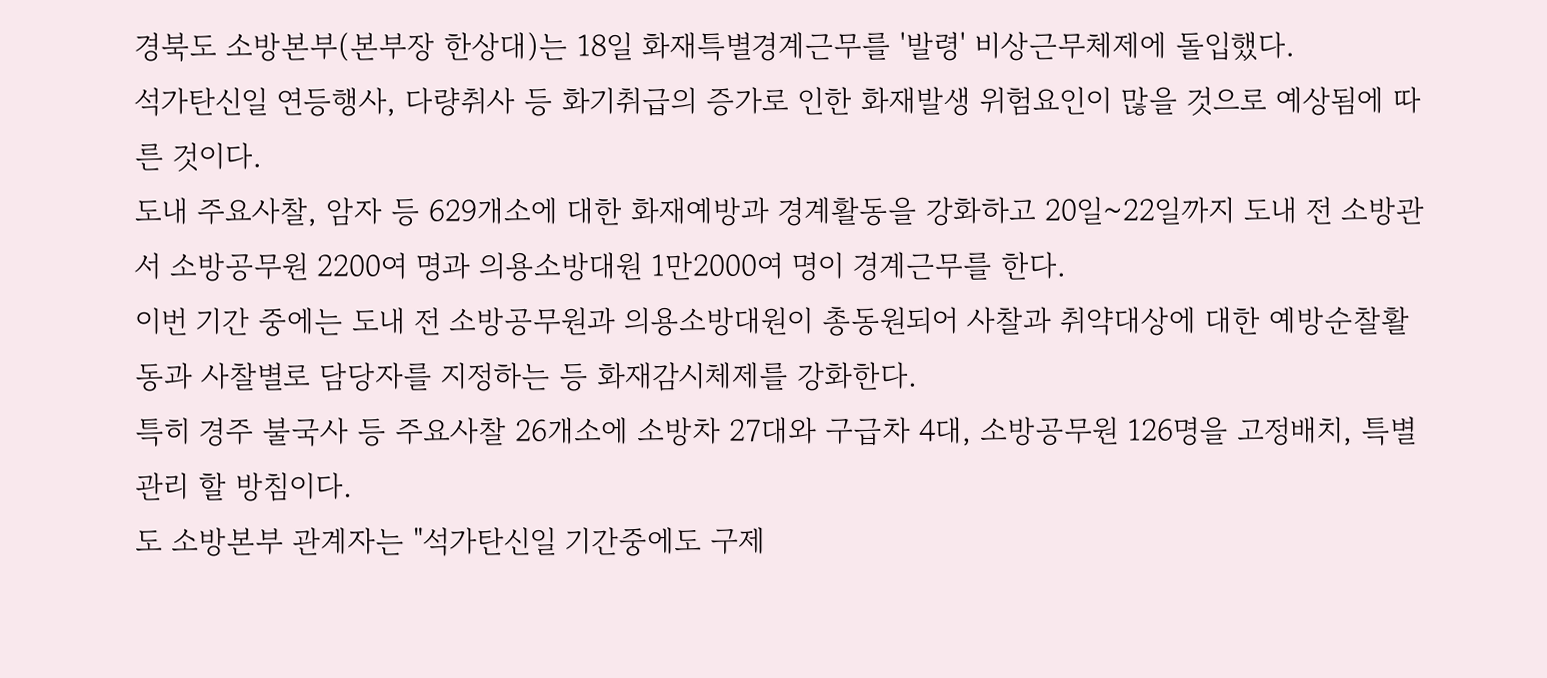경북도 소방본부(본부장 한상대)는 18일 화재특별경계근무를 '발령' 비상근무체제에 돌입했다.
석가탄신일 연등행사, 다량취사 등 화기취급의 증가로 인한 화재발생 위험요인이 많을 것으로 예상됨에 따른 것이다.
도내 주요사찰, 암자 등 629개소에 대한 화재예방과 경계활동을 강화하고 20일~22일까지 도내 전 소방관서 소방공무원 2200여 명과 의용소방대원 1만2000여 명이 경계근무를 한다.
이번 기간 중에는 도내 전 소방공무원과 의용소방대원이 총동원되어 사찰과 취약대상에 대한 예방순찰활동과 사찰별로 담당자를 지정하는 등 화재감시체제를 강화한다.
특히 경주 불국사 등 주요사찰 26개소에 소방차 27대와 구급차 4대, 소방공무원 126명을 고정배치, 특별관리 할 방침이다.
도 소방본부 관계자는 "석가탄신일 기간중에도 구제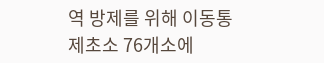역 방제를 위해 이동통제초소 76개소에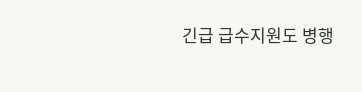긴급 급수지원도 병행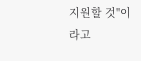지원할 것"이라고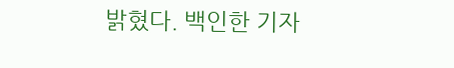밝혔다. 백인한 기자